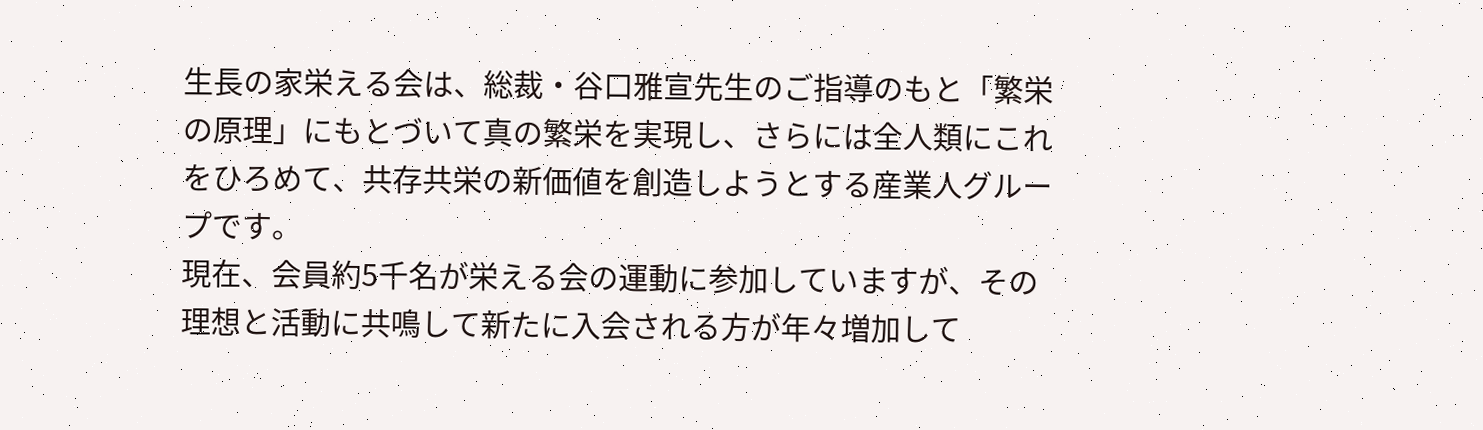生長の家栄える会は、総裁・谷口雅宣先生のご指導のもと「繁栄の原理」にもとづいて真の繁栄を実現し、さらには全人類にこれをひろめて、共存共栄の新価値を創造しようとする産業人グループです。
現在、会員約5千名が栄える会の運動に参加していますが、その理想と活動に共鳴して新たに入会される方が年々増加して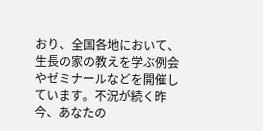おり、全国各地において、生長の家の教えを学ぶ例会やゼミナールなどを開催しています。不況が続く昨今、あなたの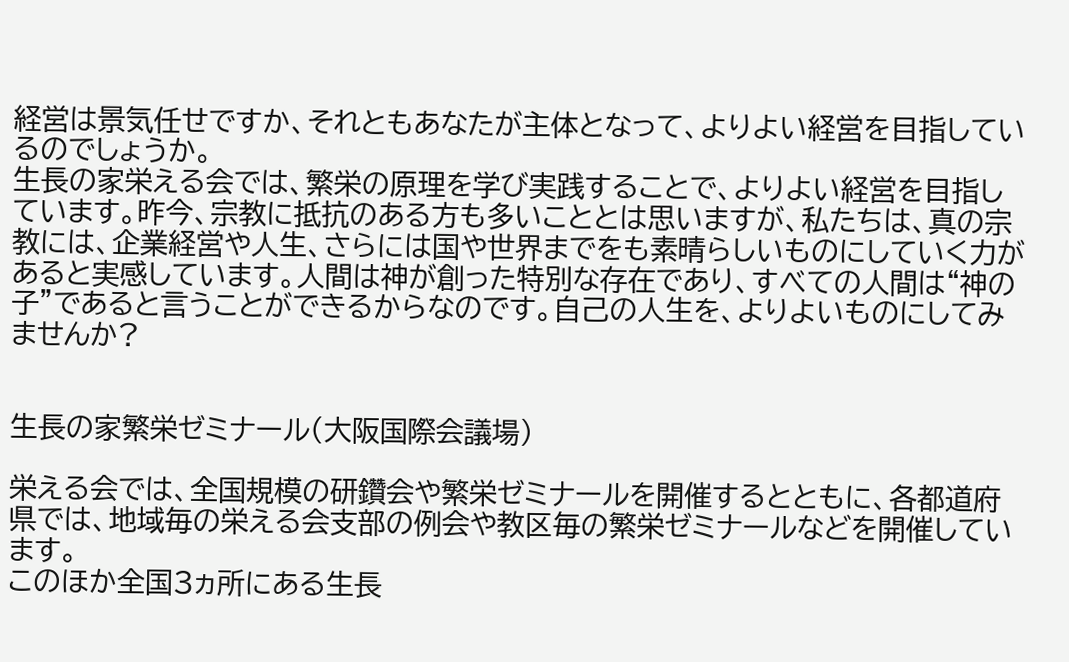経営は景気任せですか、それともあなたが主体となって、よりよい経営を目指しているのでしょうか。
生長の家栄える会では、繁栄の原理を学び実践することで、よりよい経営を目指しています。昨今、宗教に抵抗のある方も多いこととは思いますが、私たちは、真の宗教には、企業経営や人生、さらには国や世界までをも素晴らしいものにしていく力があると実感しています。人間は神が創った特別な存在であり、すべての人間は“神の子”であると言うことができるからなのです。自己の人生を、よりよいものにしてみませんか?


生長の家繁栄ゼミナール(大阪国際会議場)

栄える会では、全国規模の研鑽会や繁栄ゼミナールを開催するとともに、各都道府県では、地域毎の栄える会支部の例会や教区毎の繁栄ゼミナールなどを開催しています。
このほか全国3ヵ所にある生長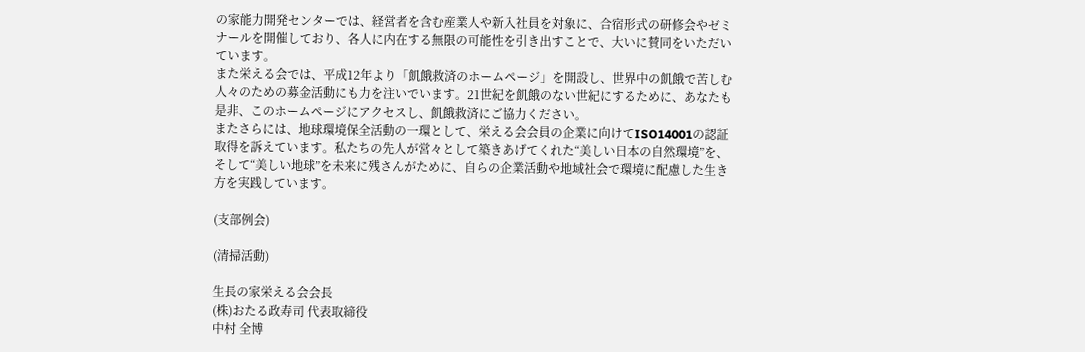の家能力開発センターでは、経営者を含む産業人や新入社員を対象に、合宿形式の研修会やゼミナールを開催しており、各人に内在する無限の可能性を引き出すことで、大いに賛同をいただいています。
また栄える会では、平成12年より「飢餓救済のホームページ」を開設し、世界中の飢餓で苦しむ人々のための募金活動にも力を注いでいます。21世紀を飢餓のない世紀にするために、あなたも是非、このホームページにアクセスし、飢餓救済にご協力ください。
またさらには、地球環境保全活動の一環として、栄える会会員の企業に向けてISO14001の認証取得を訴えています。私たちの先人が営々として築きあげてくれた“美しい日本の自然環境”を、そして“美しい地球”を未来に残さんがために、自らの企業活動や地域社会で環境に配慮した生き方を実践しています。

(支部例会)

(清掃活動)

生長の家栄える会会長
(株)おたる政寿司 代表取締役
中村 全博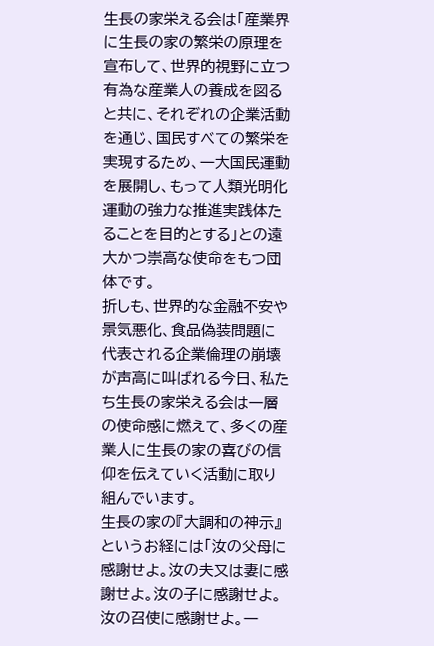生長の家栄える会は「産業界に生長の家の繁栄の原理を宣布して、世界的視野に立つ有為な産業人の養成を図ると共に、それぞれの企業活動を通じ、国民すべての繁栄を実現するため、一大国民運動を展開し、もって人類光明化運動の強力な推進実践体たることを目的とする」との遠大かつ崇高な使命をもつ団体です。
折しも、世界的な金融不安や景気悪化、食品偽装問題に代表される企業倫理の崩壊が声高に叫ばれる今日、私たち生長の家栄える会は一層の使命感に燃えて、多くの産業人に生長の家の喜びの信仰を伝えていく活動に取り組んでいます。
生長の家の『大調和の神示』というお経には「汝の父母に感謝せよ。汝の夫又は妻に感謝せよ。汝の子に感謝せよ。汝の召使に感謝せよ。一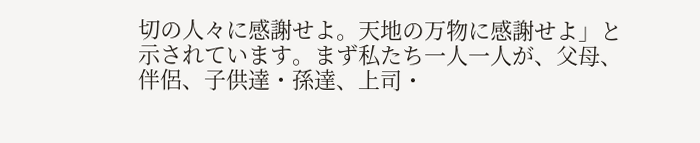切の人々に感謝せよ。天地の万物に感謝せよ」と示されています。まず私たち一人一人が、父母、伴侶、子供達・孫達、上司・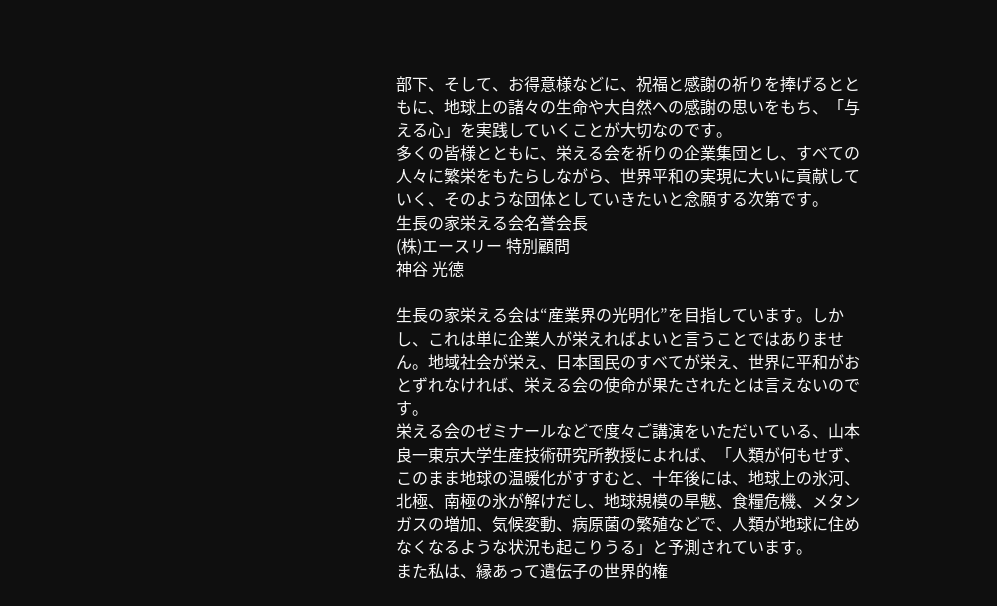部下、そして、お得意様などに、祝福と感謝の祈りを捧げるとともに、地球上の諸々の生命や大自然への感謝の思いをもち、「与える心」を実践していくことが大切なのです。
多くの皆様とともに、栄える会を祈りの企業集団とし、すべての人々に繁栄をもたらしながら、世界平和の実現に大いに貢献していく、そのような団体としていきたいと念願する次第です。
生長の家栄える会名誉会長
(株)エースリー 特別顧問
神谷 光德

生長の家栄える会は“産業界の光明化”を目指しています。しかし、これは単に企業人が栄えればよいと言うことではありません。地域社会が栄え、日本国民のすべてが栄え、世界に平和がおとずれなければ、栄える会の使命が果たされたとは言えないのです。
栄える会のゼミナールなどで度々ご講演をいただいている、山本良一東京大学生産技術研究所教授によれば、「人類が何もせず、このまま地球の温暖化がすすむと、十年後には、地球上の氷河、北極、南極の氷が解けだし、地球規模の旱魃、食糧危機、メタンガスの増加、気候変動、病原菌の繁殖などで、人類が地球に住めなくなるような状況も起こりうる」と予測されています。
また私は、縁あって遺伝子の世界的権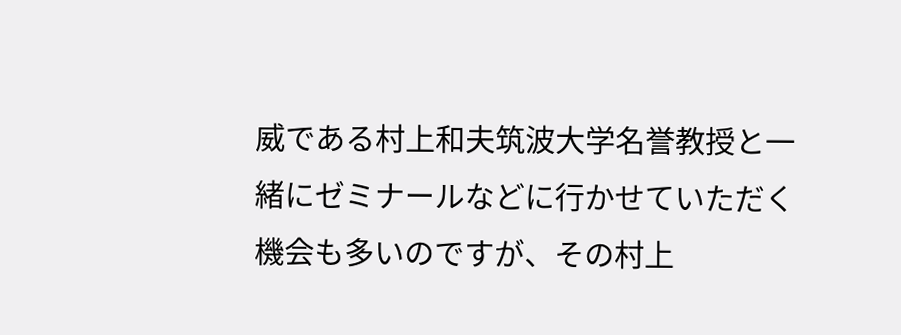威である村上和夫筑波大学名誉教授と一緒にゼミナールなどに行かせていただく機会も多いのですが、その村上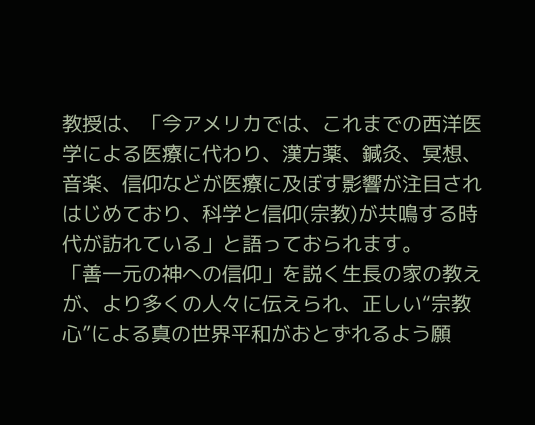教授は、「今アメリカでは、これまでの西洋医学による医療に代わり、漢方薬、鍼灸、冥想、音楽、信仰などが医療に及ぼす影響が注目されはじめており、科学と信仰(宗教)が共鳴する時代が訪れている」と語っておられます。
「善一元の神への信仰」を説く生長の家の教えが、より多くの人々に伝えられ、正しい“宗教心”による真の世界平和がおとずれるよう願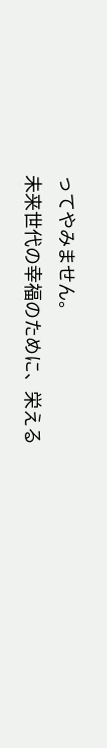ってやみません。
未来世代の幸福のために、栄える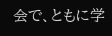会で、ともに学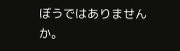ぼうではありませんか。